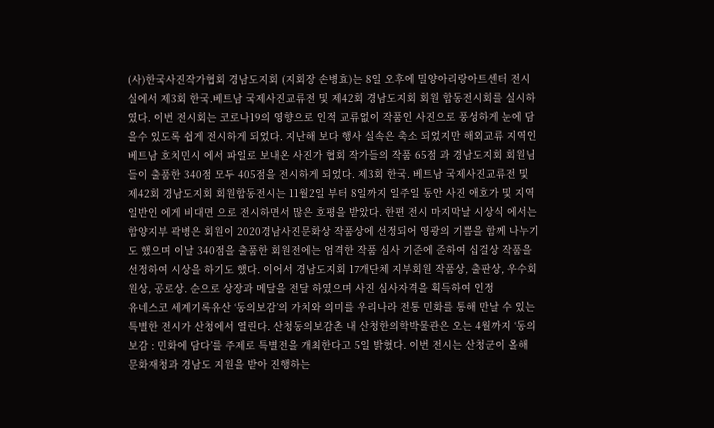(사)한국사진작가협회 경남도지회 (지회장 손병효)는 8일 오후에 밀양아리랑아트센터 전시실에서 제3회 한국.베트남 국제사진교류전 및 제42회 경남도지회 회원 합동전시회를 실시하였다. 이번 전시회는 코로나19의 영향으로 인적 교류없이 작품인 사진으로 풍성하게 눈에 담을수 있도록 쉽게 전시하게 되었다. 지난해 보다 행사 실속은 축소 되었지만 해외교류 지역인 베트남 호치민시 에서 파일로 보내온 사진가 협회 작가들의 작품 65점 과 경남도지회 회원님들이 출품한 340점 모두 405점을 전시하게 되었다. 제3회 한국. 베트남 국제사진교류전 및 제42회 경남도지회 회원합동전시는 11월2일 부터 8일까지 일주일 동안 사진 애호가 및 지역 일반인 에게 비대면 으로 전시하면서 많은 호평을 받았다. 한편 전시 마지막날 시상식 에서는 함양지부 곽병은 회원이 2020경남사진문화상 작품상에 선정되어 영광의 기쁨을 함께 나누기도 했으며 이날 340점을 출품한 회원전에는 엄격한 작품 심사 기준에 준하여 십걸상 작품을 선정하여 시상을 하기도 했다. 이어서 경남도지회 17개단체 지부회원 작품상, 출판상, 우수회원상, 공로상. 순으로 상장과 메달을 전달 하였으며 사진 심사자격을 획득하여 인정
유네스코 세계기록유산 ‘동의보감’의 가치와 의미를 우리나라 전통 민화를 통해 만날 수 있는 특별한 전시가 산청에서 열린다. 산청동의보감촌 내 산청한의학박물관은 오는 4월까지 ‘동의보감 : 민화에 담다’를 주제로 특별전을 개최한다고 5일 밝혔다. 이번 전시는 산청군이 올해 문화재청과 경남도 지원을 받아 진행하는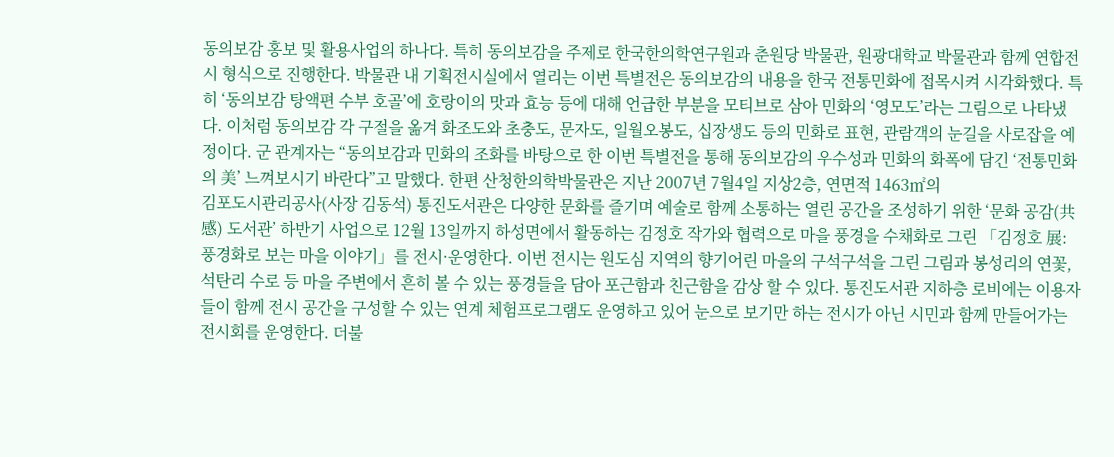동의보감 홍보 및 활용사업의 하나다. 특히 동의보감을 주제로 한국한의학연구원과 춘원당 박물관, 원광대학교 박물관과 함께 연합전시 형식으로 진행한다. 박물관 내 기획전시실에서 열리는 이번 특별전은 동의보감의 내용을 한국 전통민화에 접목시켜 시각화했다. 특히 ‘동의보감 탕액편 수부 호골’에 호랑이의 맛과 효능 등에 대해 언급한 부분을 모티브로 삼아 민화의 ‘영모도’라는 그림으로 나타냈다. 이처럼 동의보감 각 구절을 옮겨 화조도와 초충도, 문자도, 일월오봉도, 십장생도 등의 민화로 표현, 관람객의 눈길을 사로잡을 예정이다. 군 관계자는 “동의보감과 민화의 조화를 바탕으로 한 이번 특별전을 통해 동의보감의 우수성과 민화의 화폭에 담긴 ‘전통민화의 美’ 느껴보시기 바란다”고 말했다. 한편 산청한의학박물관은 지난 2007년 7월4일 지상2층, 연면적 1463㎡의
김포도시관리공사(사장 김동석) 통진도서관은 다양한 문화를 즐기며 예술로 함께 소통하는 열린 공간을 조성하기 위한 ‘문화 공감(共感) 도서관’ 하반기 사업으로 12월 13일까지 하성면에서 활동하는 김정호 작가와 협력으로 마을 풍경을 수채화로 그린 「김정호 展: 풍경화로 보는 마을 이야기」를 전시·운영한다. 이번 전시는 원도심 지역의 향기어린 마을의 구석구석을 그린 그림과 봉성리의 연꽃, 석탄리 수로 등 마을 주변에서 흔히 볼 수 있는 풍경들을 담아 포근함과 친근함을 감상 할 수 있다. 통진도서관 지하층 로비에는 이용자들이 함께 전시 공간을 구성할 수 있는 연계 체험프로그램도 운영하고 있어 눈으로 보기만 하는 전시가 아닌 시민과 함께 만들어가는 전시회를 운영한다. 더불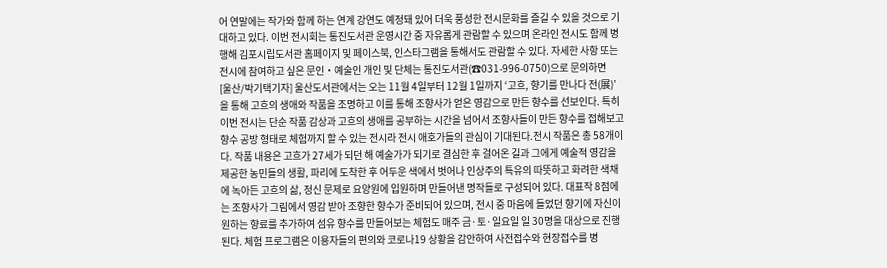어 연말에는 작가와 함께 하는 연계 강연도 예정돼 있어 더욱 풍성한 전시문화를 즐길 수 있을 것으로 기대하고 있다. 이번 전시회는 통진도서관 운영시간 중 자유롭게 관람할 수 있으며 온라인 전시도 함께 병행해 김포시립도서관 홈페이지 및 페이스북, 인스타그램을 통해서도 관람할 수 있다. 자세한 사항 또는 전시에 참여하고 싶은 문인‧예술인 개인 및 단체는 통진도서관(☎031-996-0750)으로 문의하면
[울산/박기택기자] 울산도서관에서는 오는 11월 4일부터 12월 1일까지 ‘고흐, 향기를 만나다 전(展)’을 통해 고흐의 생애와 작품을 조명하고 이를 통해 조향사가 얻은 영감으로 만든 향수를 선보인다. 특히 이번 전시는 단순 작품 감상과 고흐의 생애를 공부하는 시간을 넘어서 조향사들이 만든 향수를 접해보고 향수 공방 형태로 체험까지 할 수 있는 전시라 전시 애호가들의 관심이 기대된다.전시 작품은 총 58개이다. 작품 내용은 고흐가 27세가 되던 해 예술가가 되기로 결심한 후 걸어온 길과 그에게 예술적 영감을 제공한 농민들의 생활, 파리에 도착한 후 어두운 색에서 벗어나 인상주의 특유의 따뜻하고 화려한 색채에 녹아든 고흐의 삶, 정신 문제로 요양원에 입원하며 만들어낸 명작들로 구성되어 있다. 대표작 8점에는 조향사가 그림에서 영감 받아 조향한 향수가 준비되어 있으며, 전시 중 마음에 들었던 향기에 자신이 원하는 향료를 추가하여 섬유 향수를 만들어보는 체험도 매주 금·토·일요일 일 30명을 대상으로 진행된다. 체험 프로그램은 이용자들의 편의와 코로나19 상황을 감안하여 사전접수와 현장접수를 병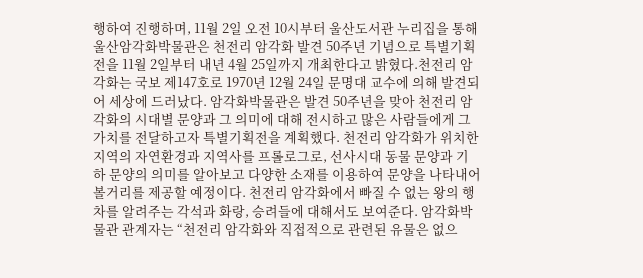행하여 진행하며, 11월 2일 오전 10시부터 울산도서관 누리집을 통해
울산암각화박물관은 천전리 암각화 발견 50주년 기념으로 특별기획전을 11월 2일부터 내년 4월 25일까지 개최한다고 밝혔다.천전리 암각화는 국보 제147호로 1970년 12월 24일 문명대 교수에 의해 발견되어 세상에 드러났다. 암각화박물관은 발견 50주년을 맞아 천전리 암각화의 시대별 문양과 그 의미에 대해 전시하고 많은 사람들에게 그 가치를 전달하고자 특별기획전을 계획했다. 천전리 암각화가 위치한 지역의 자연환경과 지역사를 프롤로그로, 선사시대 동물 문양과 기하 문양의 의미를 알아보고 다양한 소재를 이용하여 문양을 나타내어 볼거리를 제공할 예정이다. 천전리 암각화에서 빠질 수 없는 왕의 행차를 알려주는 각석과 화랑, 승려들에 대해서도 보여준다. 암각화박물관 관계자는 “천전리 암각화와 직접적으로 관련된 유물은 없으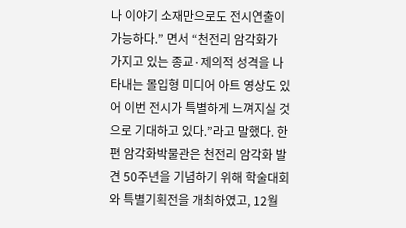나 이야기 소재만으로도 전시연출이 가능하다.” 면서 “천전리 암각화가 가지고 있는 종교·제의적 성격을 나타내는 몰입형 미디어 아트 영상도 있어 이번 전시가 특별하게 느껴지실 것으로 기대하고 있다.”라고 말했다. 한편 암각화박물관은 천전리 암각화 발견 50주년을 기념하기 위해 학술대회와 특별기획전을 개최하였고, 12월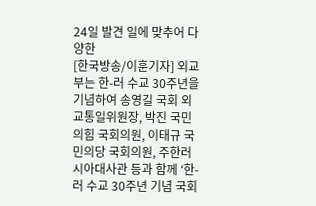24일 발견 일에 맞추어 다양한
[한국방송/이훈기자] 외교부는 한-러 수교 30주년을 기념하여 송영길 국회 외교통일위원장, 박진 국민의힘 국회의원, 이태규 국민의당 국회의원, 주한러시아대사관 등과 함께 ‘한-러 수교 30주년 기념 국회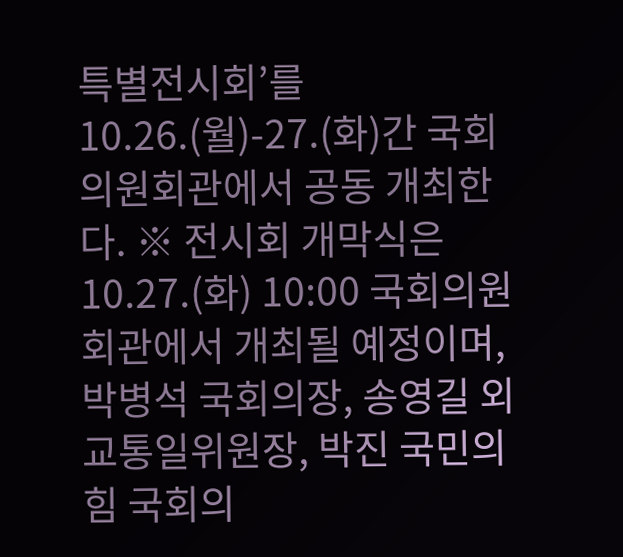특별전시회’를 10.26.(월)-27.(화)간 국회의원회관에서 공동 개최한다. ※ 전시회 개막식은 10.27.(화) 10:00 국회의원회관에서 개최될 예정이며, 박병석 국회의장, 송영길 외교통일위원장, 박진 국민의힘 국회의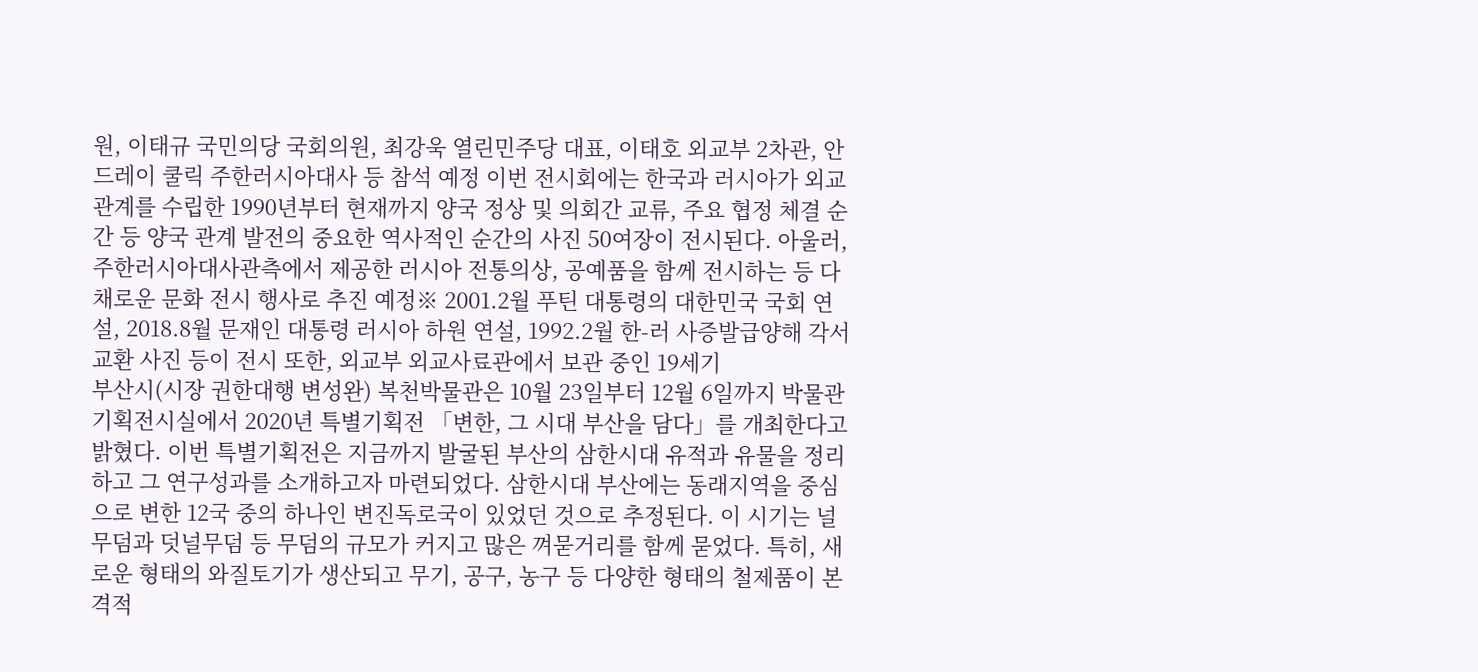원, 이태규 국민의당 국회의원, 최강욱 열린민주당 대표, 이태호 외교부 2차관, 안드레이 쿨릭 주한러시아대사 등 참석 예정 이번 전시회에는 한국과 러시아가 외교관계를 수립한 1990년부터 현재까지 양국 정상 및 의회간 교류, 주요 협정 체결 순간 등 양국 관계 발전의 중요한 역사적인 순간의 사진 50여장이 전시된다. 아울러, 주한러시아대사관측에서 제공한 러시아 전통의상, 공예품을 함께 전시하는 등 다채로운 문화 전시 행사로 추진 예정※ 2001.2월 푸틴 대통령의 대한민국 국회 연설, 2018.8월 문재인 대통령 러시아 하원 연설, 1992.2월 한-러 사증발급양해 각서 교환 사진 등이 전시 또한, 외교부 외교사료관에서 보관 중인 19세기
부산시(시장 권한대행 변성완) 복천박물관은 10월 23일부터 12월 6일까지 박물관 기획전시실에서 2020년 특별기획전 「변한, 그 시대 부산을 담다」를 개최한다고 밝혔다. 이번 특별기획전은 지금까지 발굴된 부산의 삼한시대 유적과 유물을 정리하고 그 연구성과를 소개하고자 마련되었다. 삼한시대 부산에는 동래지역을 중심으로 변한 12국 중의 하나인 변진독로국이 있었던 것으로 추정된다. 이 시기는 널무덤과 덧널무덤 등 무덤의 규모가 커지고 많은 껴묻거리를 함께 묻었다. 특히, 새로운 형태의 와질토기가 생산되고 무기, 공구, 농구 등 다양한 형태의 철제품이 본격적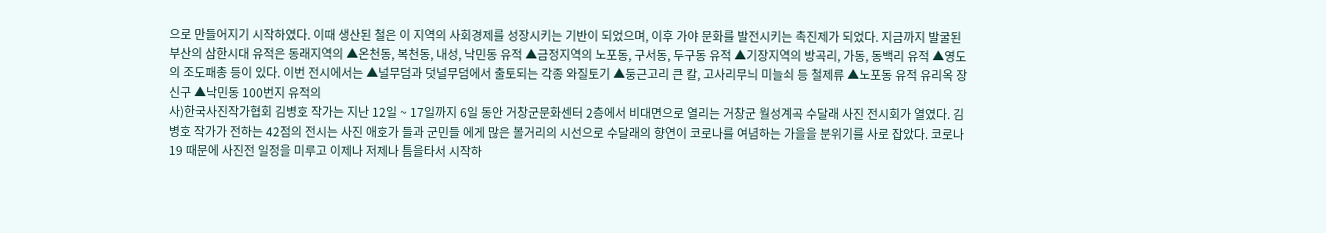으로 만들어지기 시작하였다. 이때 생산된 철은 이 지역의 사회경제를 성장시키는 기반이 되었으며, 이후 가야 문화를 발전시키는 촉진제가 되었다. 지금까지 발굴된 부산의 삼한시대 유적은 동래지역의 ▲온천동, 복천동, 내성, 낙민동 유적 ▲금정지역의 노포동, 구서동, 두구동 유적 ▲기장지역의 방곡리, 가동, 동백리 유적 ▲영도의 조도패총 등이 있다. 이번 전시에서는 ▲널무덤과 덧널무덤에서 출토되는 각종 와질토기 ▲둥근고리 큰 칼, 고사리무늬 미늘쇠 등 철제류 ▲노포동 유적 유리옥 장신구 ▲낙민동 100번지 유적의
사)한국사진작가협회 김병호 작가는 지난 12일 ~ 17일까지 6일 동안 거창군문화센터 2층에서 비대면으로 열리는 거창군 월성계곡 수달래 사진 전시회가 열였다. 김병호 작가가 전하는 42점의 전시는 사진 애호가 들과 군민들 에게 많은 볼거리의 시선으로 수달래의 향연이 코로나를 여념하는 가을을 분위기를 사로 잡았다. 코로나19 때문에 사진전 일정을 미루고 이제나 저제나 틈을타서 시작하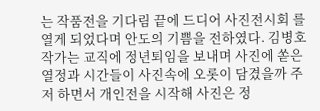는 작품전을 기다림 끝에 드디어 사진전시회 를 열게 되었다며 안도의 기쁨을 전하였다. 김병호 작가는 교직에 정년퇴임을 보내며 사진에 쏟은 열정과 시간들이 사진속에 오롯이 담겼을까 주저 하면서 개인전을 시작해 사진은 정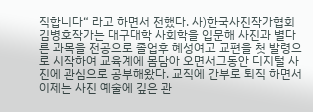직합니다“ 라고 하면서 전했다. 사)한국사진작가협회 김병호작가는 대구대학 사회학을 입문해 사진과 별다른 과목을 전공으로 졸업후 혜성여고 교편을 첫 발령으로 시작하여 교육계에 몸담아 오면서그동안 디지털 사진에 관심으로 공부해왔다. 교직에 간부로 퇴직 하면서 이제는 사진 예술에 깊은 관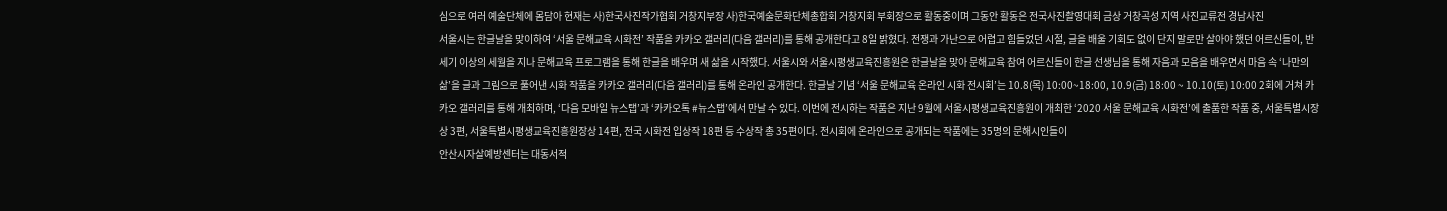심으로 여러 예술단체에 몸담아 현재는 사)한국사진작가협회 거창지부장 사)한국예술문화단체총합회 거창지회 부회장으로 활동중이며 그동안 활동은 전국사진촬영대회 금상 거창곡성 지역 사진교류전 경남사진
서울시는 한글날을 맞이하여 ‘서울 문해교육 시화전’ 작품을 카카오 갤러리(다음 갤러리)를 통해 공개한다고 8일 밝혔다. 전쟁과 가난으로 어렵고 힘들었던 시절, 글을 배울 기회도 없이 단지 말로만 살아야 했던 어르신들이, 반세기 이상의 세월을 지나 문해교육 프로그램을 통해 한글을 배우며 새 삶을 시작했다. 서울시와 서울시평생교육진흥원은 한글날을 맞아 문해교육 참여 어르신들이 한글 선생님을 통해 자음과 모음을 배우면서 마음 속 ‘나만의 삶’을 글과 그림으로 풀어낸 시화 작품을 카카오 갤러리(다음 갤러리)를 통해 온라인 공개한다. 한글날 기념 ‘서울 문해교육 온라인 시화 전시회’는 10.8(목) 10:00~18:00, 10.9(금) 18:00 ~ 10.10(토) 10:00 2회에 거쳐 카카오 갤러리를 통해 개최하며, ‘다음 모바일 뉴스탭’과 ‘카카오톡 #뉴스탭’에서 만날 수 있다. 이번에 전시하는 작품은 지난 9월에 서울시평생교육진흥원이 개최한 ‘2020 서울 문해교육 시화전’에 출품한 작품 중, 서울특별시장상 3편, 서울특별시평생교육진흥원장상 14편, 전국 시화전 입상작 18편 등 수상작 총 35편이다. 전시회에 온라인으로 공개되는 작품에는 35명의 문해시인들이
안산시자살예방센터는 대동서적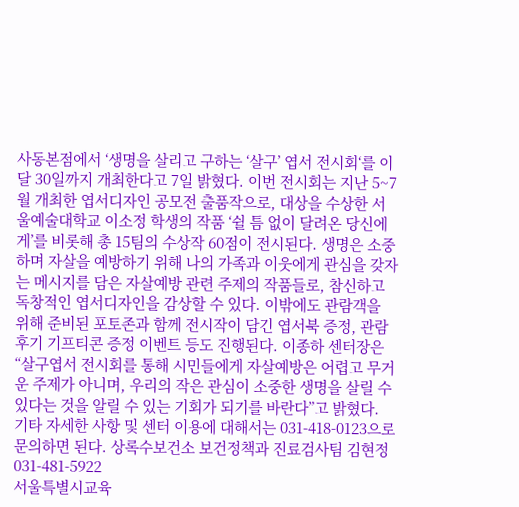사동본점에서 ‘생명을 살리고 구하는 ‘살구’ 엽서 전시회‘를 이달 30일까지 개최한다고 7일 밝혔다. 이번 전시회는 지난 5~7월 개최한 엽서디자인 공모전 출품작으로, 대상을 수상한 서울예술대학교 이소정 학생의 작품 ‘쉴 틈 없이 달려온 당신에게’를 비롯해 총 15팀의 수상작 60점이 전시된다. 생명은 소중하며 자살을 예방하기 위해 나의 가족과 이웃에게 관심을 갖자는 메시지를 담은 자살예방 관련 주제의 작품들로, 참신하고 독창적인 엽서디자인을 감상할 수 있다. 이밖에도 관람객을 위해 준비된 포토존과 함께 전시작이 담긴 엽서북 증정, 관람후기 기프티콘 증정 이벤트 등도 진행된다. 이종하 센터장은 “살구엽서 전시회를 통해 시민들에게 자살예방은 어렵고 무거운 주제가 아니며, 우리의 작은 관심이 소중한 생명을 살릴 수 있다는 것을 알릴 수 있는 기회가 되기를 바란다”고 밝혔다. 기타 자세한 사항 및 센터 이용에 대해서는 031-418-0123으로 문의하면 된다. 상록수보건소 보건정책과 진료검사팀 김현정 031-481-5922
서울특별시교육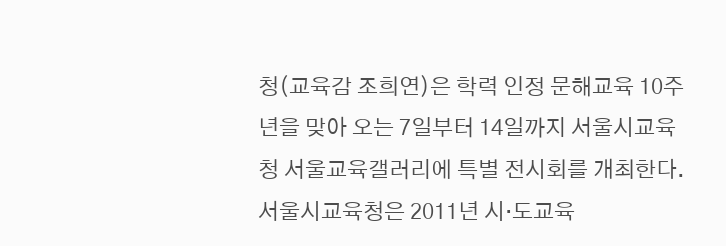청(교육감 조희연)은 학력 인정 문해교육 10주년을 맞아 오는 7일부터 14일까지 서울시교육청 서울교육갤러리에 특별 전시회를 개최한다. 서울시교육청은 2011년 시·도교육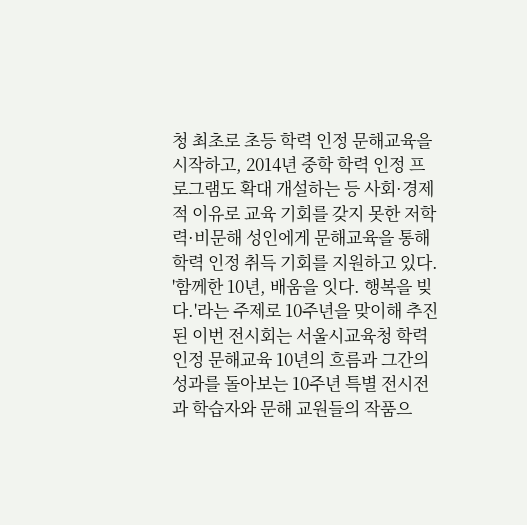청 최초로 초등 학력 인정 문해교육을 시작하고, 2014년 중학 학력 인정 프로그램도 확대 개설하는 등 사회·경제적 이유로 교육 기회를 갖지 못한 저학력·비문해 성인에게 문해교육을 통해 학력 인정 취득 기회를 지원하고 있다. '함께한 10년, 배움을 잇다. 행복을 빚다.'라는 주제로 10주년을 맞이해 추진된 이번 전시회는 서울시교육청 학력 인정 문해교육 10년의 흐름과 그간의 성과를 돌아보는 10주년 특별 전시전과 학습자와 문해 교원들의 작품으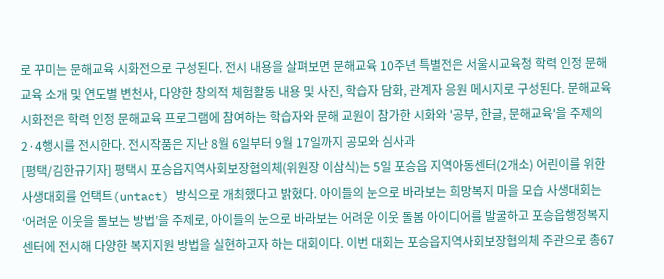로 꾸미는 문해교육 시화전으로 구성된다. 전시 내용을 살펴보면 문해교육 10주년 특별전은 서울시교육청 학력 인정 문해교육 소개 및 연도별 변천사, 다양한 창의적 체험활동 내용 및 사진, 학습자 담화, 관계자 응원 메시지로 구성된다. 문해교육 시화전은 학력 인정 문해교육 프로그램에 참여하는 학습자와 문해 교원이 참가한 시화와 '공부, 한글, 문해교육'을 주제의 2·4행시를 전시한다. 전시작품은 지난 8월 6일부터 9월 17일까지 공모와 심사과
[평택/김한규기자] 평택시 포승읍지역사회보장협의체(위원장 이삼식)는 5일 포승읍 지역아동센터(2개소) 어린이를 위한 사생대회를 언택트(untact) 방식으로 개최했다고 밝혔다. 아이들의 눈으로 바라보는 희망복지 마을 모습 사생대회는 ‘어려운 이웃을 돌보는 방법’을 주제로, 아이들의 눈으로 바라보는 어려운 이웃 돌봄 아이디어를 발굴하고 포승읍행정복지센터에 전시해 다양한 복지지원 방법을 실현하고자 하는 대회이다. 이번 대회는 포승읍지역사회보장협의체 주관으로 총67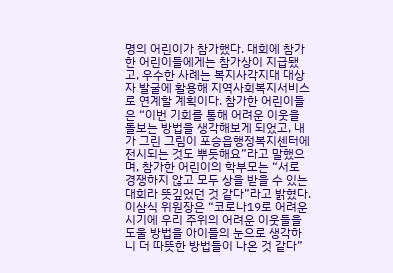명의 어린이가 참가했다. 대회에 참가한 어린이들에게는 참가상이 지급됐고, 우수한 사례는 복지사각지대 대상자 발굴에 활용해 지역사회복지서비스로 연계할 계획이다. 참가한 어린이들은 “이번 기회를 통해 어려운 이웃을 돌보는 방법을 생각해보게 되었고, 내가 그린 그림이 포승읍행정복지센터에 전시되는 것도 뿌듯해요”라고 말했으며, 참가한 어린이의 학부모는 “서로 경쟁하지 않고 모두 상을 받을 수 있는 대회라 뜻깊었던 것 같다”라고 밝혔다. 이삼식 위원장은 “코로나19로 어려운 시기에 우리 주위의 어려운 이웃들을 도울 방법을 아이들의 눈으로 생각하니 더 따뜻한 방법들이 나온 것 같다”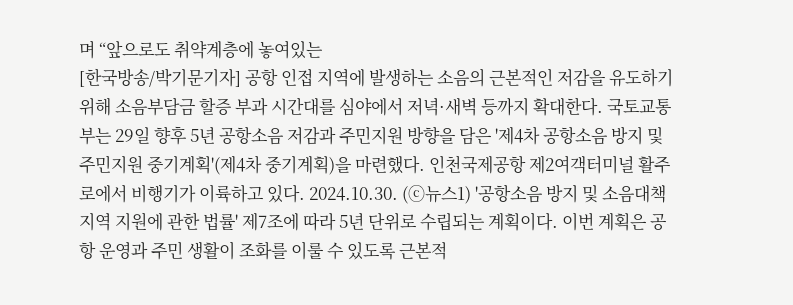며 “앞으로도 취약계층에 놓여있는
[한국방송/박기문기자] 공항 인접 지역에 발생하는 소음의 근본적인 저감을 유도하기 위해 소음부담금 할증 부과 시간대를 심야에서 저녁·새벽 등까지 확대한다. 국토교통부는 29일 향후 5년 공항소음 저감과 주민지원 방향을 담은 '제4차 공항소음 방지 및 주민지원 중기계획'(제4차 중기계획)을 마련했다. 인천국제공항 제2여객터미널 활주로에서 비행기가 이륙하고 있다. 2024.10.30. (ⓒ뉴스1) '공항소음 방지 및 소음대책지역 지원에 관한 법률' 제7조에 따라 5년 단위로 수립되는 계획이다. 이번 계획은 공항 운영과 주민 생활이 조화를 이룰 수 있도록 근본적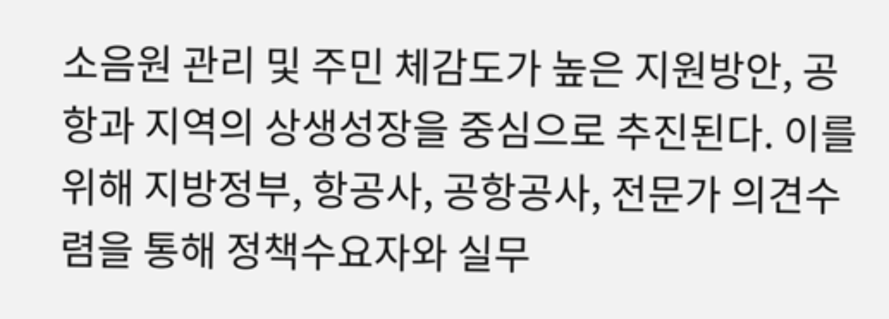소음원 관리 및 주민 체감도가 높은 지원방안, 공항과 지역의 상생성장을 중심으로 추진된다. 이를 위해 지방정부, 항공사, 공항공사, 전문가 의견수렴을 통해 정책수요자와 실무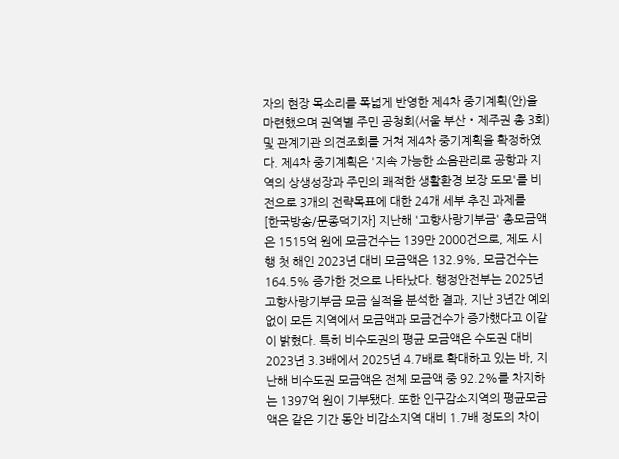자의 현장 목소리를 폭넓게 반영한 제4차 중기계획(안)을 마련했으며 권역별 주민 공청회(서울 부산・제주권 총 3회) 및 관계기관 의견조회를 거쳐 제4차 중기계획을 확정하였다. 제4차 중기계획은 '지속 가능한 소음관리로 공항과 지역의 상생성장과 주민의 쾌적한 생활환경 보장 도모'를 비전으로 3개의 전략목표에 대한 24개 세부 추진 과제를
[한국방송/문종덕기자] 지난해 '고향사랑기부금' 총모금액은 1515억 원에 모금건수는 139만 2000건으로, 제도 시행 첫 해인 2023년 대비 모금액은 132.9%, 모금건수는 164.5% 증가한 것으로 나타났다. 행정안전부는 2025년 고향사랑기부금 모금 실적을 분석한 결과, 지난 3년간 예외 없이 모든 지역에서 모금액과 모금건수가 증가했다고 이같이 밝혔다. 특히 비수도권의 평균 모금액은 수도권 대비 2023년 3.3배에서 2025년 4.7배로 확대하고 있는 바, 지난해 비수도권 모금액은 전체 모금액 중 92.2%를 차지하는 1397억 원이 기부됐다. 또한 인구감소지역의 평균모금액은 같은 기간 동안 비감소지역 대비 1.7배 정도의 차이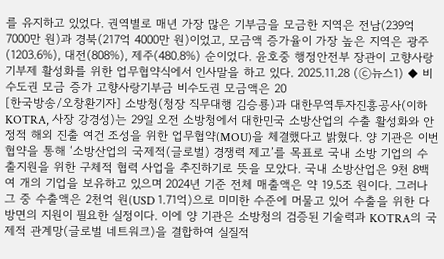를 유지하고 있었다. 권역별로 매년 가장 많은 기부금을 모금한 지역은 전남(239억 7000만 원)과 경북(217억 4000만 원)이었고, 모금액 증가율이 가장 높은 지역은 광주(1203.6%), 대전(808%), 제주(480.8%) 순이었다. 윤호중 행정안전부 장관이 고향사랑기부제 활성화를 위한 업무협약식에서 인사말을 하고 있다. 2025.11.28 (ⓒ뉴스1) ◆ 비수도권 모금 증가 고향사랑기부금 비수도권 모금액은 20
[한국방송/오창환기자] 소방청(청장 직무대행 김승룡)과 대한무역투자진흥공사(이하 KOTRA, 사장 강경성)는 29일 오전 소방청에서 대한민국 소방산업의 수출 활성화와 안정적 해외 진출 여건 조성을 위한 업무협약(MOU)을 체결했다고 밝혔다. 양 기관은 이번 협약을 통해 ‘소방산업의 국제적(글로벌) 경쟁력 제고’를 목표로 국내 소방 기업의 수출지원을 위한 구체적 협력 사업을 추진하기로 뜻을 모았다. 국내 소방산업은 9천 8백여 개의 기업을 보유하고 있으며 2024년 기준 전체 매출액은 약 19.5조 원이다. 그러나 그 중 수출액은 2천억 원(USD 1.71억)으로 미미한 수준에 머물고 있어 수출을 위한 다방면의 지원이 필요한 실정이다. 이에 양 기관은 소방청의 검증된 기술력과 KOTRA의 국제적 관계망(글로벌 네트워크)을 결합하여 실질적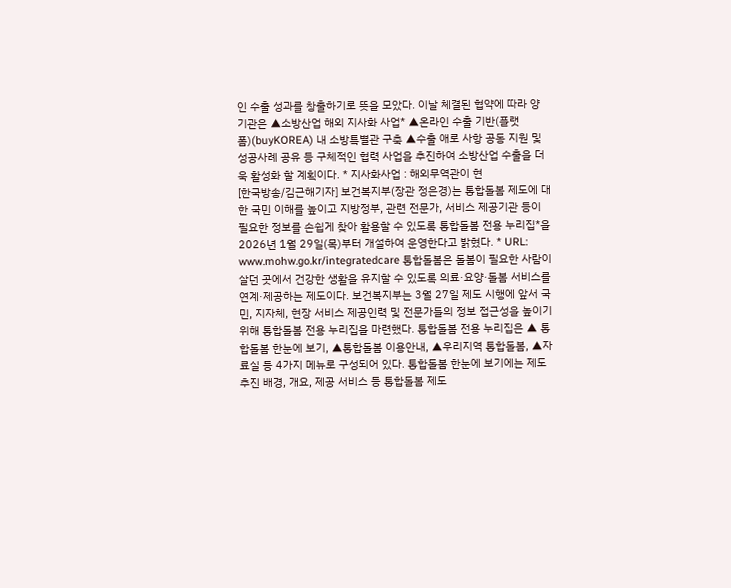인 수출 성과를 창출하기로 뜻을 모았다. 이날 체결된 협약에 따라 양 기관은 ▲소방산업 해외 지사화 사업* ▲온라인 수출 기반(플랫폼)(buyKOREA) 내 소방특별관 구축 ▲수출 애로 사항 공동 지원 및 성공사례 공유 등 구체적인 협력 사업을 추진하여 소방산업 수출을 더욱 활성화 할 계획이다. * 지사화사업 : 해외무역관이 현
[한국방송/김근해기자] 보건복지부(장관 정은경)는 통합돌봄 제도에 대한 국민 이해를 높이고 지방정부, 관련 전문가, 서비스 제공기관 등이 필요한 정보를 손쉽게 찾아 활용할 수 있도록 통합돌봄 전용 누리집*을 2026년 1월 29일(목)부터 개설하여 운영한다고 밝혔다. * URL: www.mohw.go.kr/integratedcare 통합돌봄은 돌봄이 필요한 사람이 살던 곳에서 건강한 생활을 유지할 수 있도록 의료·요양·돌봄 서비스를 연계·제공하는 제도이다. 보건복지부는 3월 27일 제도 시행에 앞서 국민, 지자체, 현장 서비스 제공인력 및 전문가들의 정보 접근성을 높이기 위해 통합돌봄 전용 누리집을 마련했다. 통합돌봄 전용 누리집은 ▲ 통합돌봄 한눈에 보기, ▲통합돌봄 이용안내, ▲우리지역 통합돌봄, ▲자료실 등 4가지 메뉴로 구성되어 있다. 통합돌봄 한눈에 보기에는 제도 추진 배경, 개요, 제공 서비스 등 통합돌봄 제도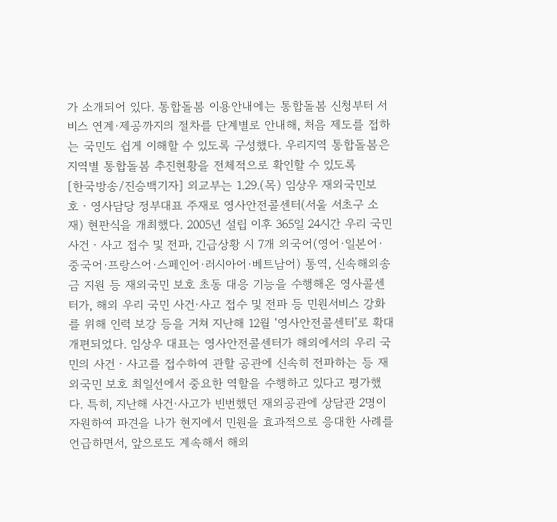가 소개되어 있다. 통합돌봄 이용안내에는 통합돌봄 신청부터 서비스 연계·제공까지의 절차를 단계별로 안내해, 처음 제도를 접하는 국민도 쉽게 이해할 수 있도록 구성했다. 우리지역 통합돌봄은 지역별 통합돌봄 추진현황을 전체적으로 확인할 수 있도록
[한국방송/진승백기자] 외교부는 1.29.(목) 임상우 재외국민보호‧영사담당 정부대표 주재로 영사안전콜센터(서울 서초구 소재) 현판식을 개최했다. 2005년 설립 이후 365일 24시간 우리 국민 사건‧사고 접수 및 전파, 긴급상황 시 7개 외국어(영어·일본어·중국어·프랑스어·스페인어·러시아어·베트남어) 통역, 신속해외송금 지원 등 재외국민 보호 초동 대응 기능을 수행해온 영사콜센터가, 해외 우리 국민 사건·사고 접수 및 전파 등 민원서비스 강화를 위해 인력 보강 등을 거쳐 지난해 12월 ‘영사안전콜센터’로 확대 개편되었다. 임상우 대표는 영사안전콜센터가 해외에서의 우리 국민의 사건‧사고를 접수하여 관할 공관에 신속히 전파하는 등 재외국민 보호 최일선에서 중요한 역할을 수행하고 있다고 평가했다. 특히, 지난해 사건·사고가 빈번했던 재외공관에 상담관 2명이 자원하여 파견을 나가 현지에서 민원을 효과적으로 응대한 사례를 언급하면서, 앞으로도 계속해서 해외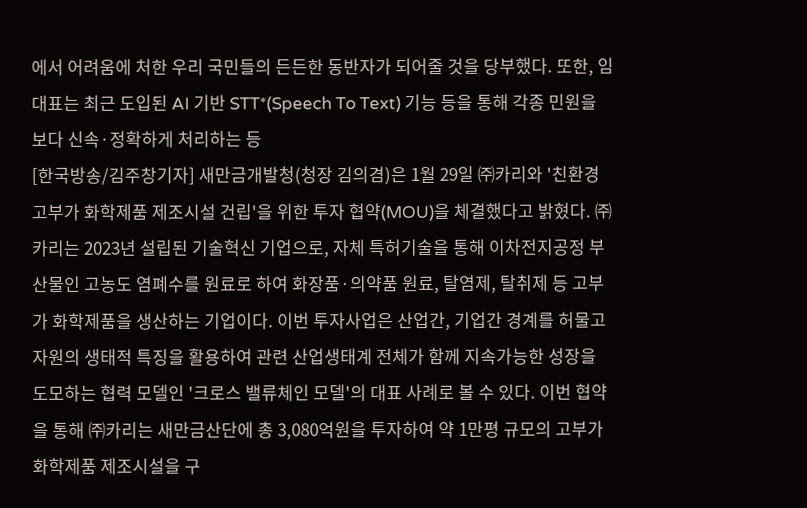에서 어려움에 처한 우리 국민들의 든든한 동반자가 되어줄 것을 당부했다. 또한, 임 대표는 최근 도입된 AI 기반 STT*(Speech To Text) 기능 등을 통해 각종 민원을 보다 신속·정확하게 처리하는 등
[한국방송/김주창기자] 새만금개발청(청장 김의겸)은 1월 29일 ㈜카리와 '친환경 고부가 화학제품 제조시설 건립'을 위한 투자 협약(MOU)을 체결했다고 밝혔다. ㈜카리는 2023년 설립된 기술혁신 기업으로, 자체 특허기술을 통해 이차전지공정 부산물인 고농도 염폐수를 원료로 하여 화장품·의약품 원료, 탈염제, 탈취제 등 고부가 화학제품을 생산하는 기업이다. 이번 투자사업은 산업간, 기업간 경계를 허물고 자원의 생태적 특징을 활용하여 관련 산업생태계 전체가 함께 지속가능한 성장을 도모하는 협력 모델인 '크로스 밸류체인 모델'의 대표 사례로 볼 수 있다. 이번 협약을 통해 ㈜카리는 새만금산단에 총 3,080억원을 투자하여 약 1만평 규모의 고부가 화학제품 제조시설을 구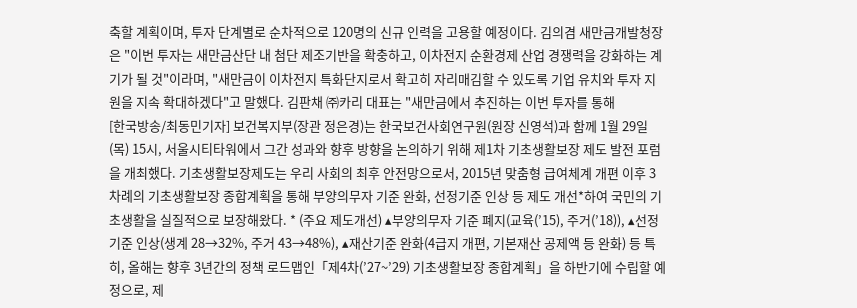축할 계획이며, 투자 단계별로 순차적으로 120명의 신규 인력을 고용할 예정이다. 김의겸 새만금개발청장은 "이번 투자는 새만금산단 내 첨단 제조기반을 확충하고, 이차전지 순환경제 산업 경쟁력을 강화하는 계기가 될 것"이라며, "새만금이 이차전지 특화단지로서 확고히 자리매김할 수 있도록 기업 유치와 투자 지원을 지속 확대하겠다"고 말했다. 김판채 ㈜카리 대표는 "새만금에서 추진하는 이번 투자를 통해
[한국방송/최동민기자] 보건복지부(장관 정은경)는 한국보건사회연구원(원장 신영석)과 함께 1월 29일(목) 15시, 서울시티타워에서 그간 성과와 향후 방향을 논의하기 위해 제1차 기초생활보장 제도 발전 포럼을 개최했다. 기초생활보장제도는 우리 사회의 최후 안전망으로서, 2015년 맞춤형 급여체계 개편 이후 3차례의 기초생활보장 종합계획을 통해 부양의무자 기준 완화, 선정기준 인상 등 제도 개선*하여 국민의 기초생활을 실질적으로 보장해왔다. * (주요 제도개선) ▴부양의무자 기준 폐지(교육(’15), 주거(’18)), ▴선정기준 인상(생계 28→32%, 주거 43→48%), ▴재산기준 완화(4급지 개편, 기본재산 공제액 등 완화) 등 특히, 올해는 향후 3년간의 정책 로드맵인「제4차(’27~’29) 기초생활보장 종합계획」을 하반기에 수립할 예정으로, 제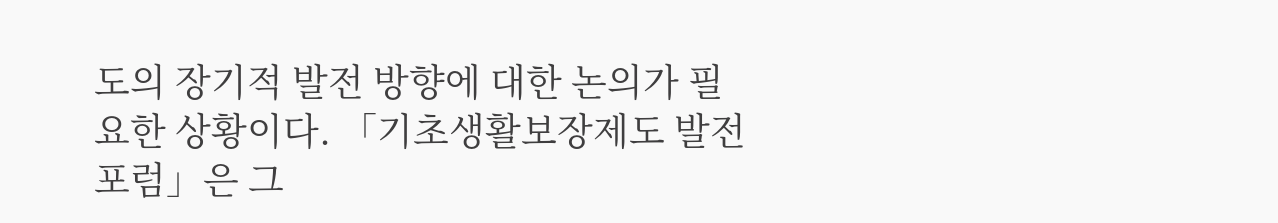도의 장기적 발전 방향에 대한 논의가 필요한 상황이다. 「기초생활보장제도 발전 포럼」은 그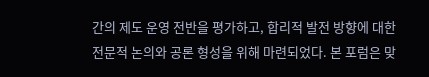간의 제도 운영 전반을 평가하고, 합리적 발전 방향에 대한 전문적 논의와 공론 형성을 위해 마련되었다. 본 포럼은 맞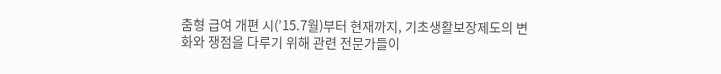춤형 급여 개편 시(’15.7월)부터 현재까지, 기초생활보장제도의 변화와 쟁점을 다루기 위해 관련 전문가들이